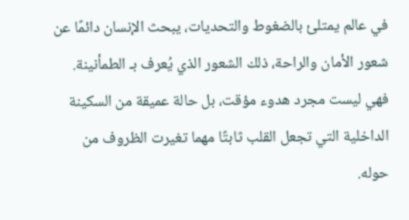في عالم يمتلئ بالضغوط والتحديات، يبحث الإنسان دائمًا عن شعور الأمان والراحة، ذلك الشعور الذي يُعرف بـ الطمأنينة. فهي ليست مجرد هدوء مؤقت، بل حالة عميقة من السكينة الداخلية التي تجعل القلب ثابتًا مهما تغيرت الظروف من حوله.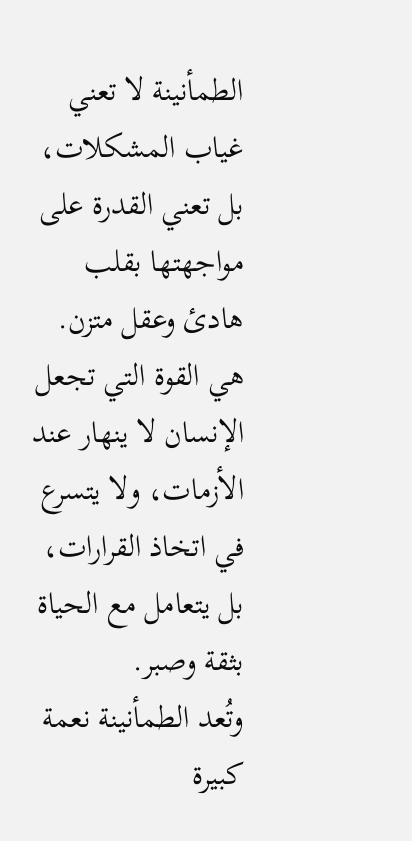الطمأنينة لا تعني غياب المشكلات، بل تعني القدرة على مواجهتها بقلب هادئ وعقل متزن. هي القوة التي تجعل الإنسان لا ينهار عند الأزمات، ولا يتسرع في اتخاذ القرارات، بل يتعامل مع الحياة بثقة وصبر.
وتُعد الطمأنينة نعمة كبيرة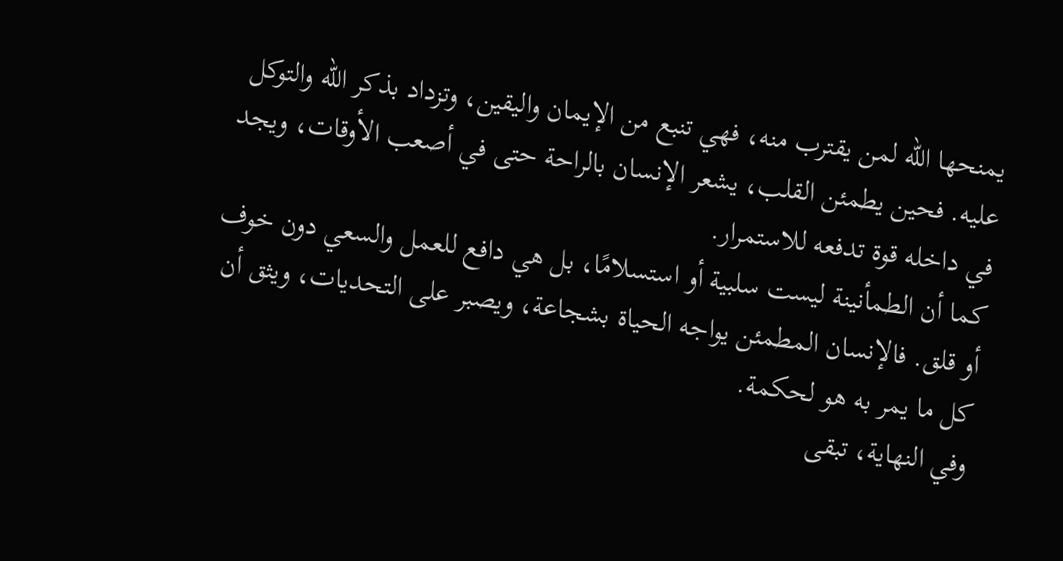يمنحها الله لمن يقترب منه، فهي تنبع من الإيمان واليقين، وتزداد بذكر الله والتوكل عليه. فحين يطمئن القلب، يشعر الإنسان بالراحة حتى في أصعب الأوقات، ويجد في داخله قوة تدفعه للاستمرار.
كما أن الطمأنينة ليست سلبية أو استسلامًا، بل هي دافع للعمل والسعي دون خوف أو قلق. فالإنسان المطمئن يواجه الحياة بشجاعة، ويصبر على التحديات، ويثق أن كل ما يمر به هو لحكمة.
وفي النهاية، تبقى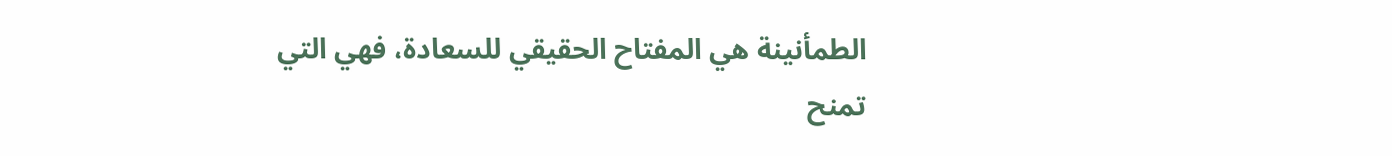الطمأنينة هي المفتاح الحقيقي للسعادة، فهي التي تمنح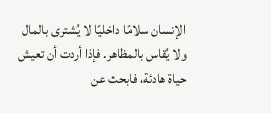الإنسان سلامًا داخليًا لا يُشترى بالمال ولا يُقاس بالمظاهر. فإذا أردت أن تعيش حياة هادئة، فابحث عن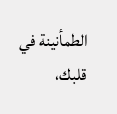الطمأنينة في قلبك،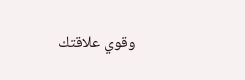وقوي علاقتك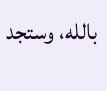بالله، وستجد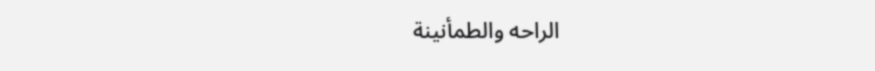الراحه والطمأنينة